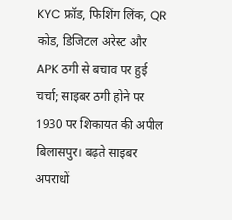KYC फ्रॉड, फिशिंग लिंक, QR कोड, डिजिटल अरेस्ट और APK ठगी से बचाव पर हुई चर्चा; साइबर ठगी होने पर 1930 पर शिकायत की अपील
बिलासपुर। बढ़ते साइबर अपराधों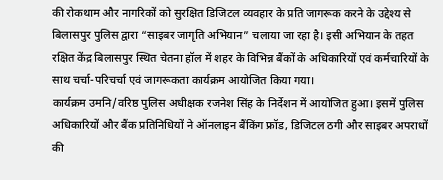की रोकथाम और नागरिकों को सुरक्षित डिजिटल व्यवहार के प्रति जागरूक करने के उद्देश्य से बिलासपुर पुलिस द्वारा “साइबर जागृति अभियान” चलाया जा रहा है। इसी अभियान के तहत रक्षित केंद्र बिलासपुर स्थित चेतना हॉल में शहर के विभिन्न बैंकों के अधिकारियों एवं कर्मचारियों के साथ चर्चा-परिचर्चा एवं जागरूकता कार्यक्रम आयोजित किया गया।
कार्यक्रम उमनि/वरिष्ठ पुलिस अधीक्षक रजनेश सिंह के निर्देशन में आयोजित हुआ। इसमें पुलिस अधिकारियों और बैंक प्रतिनिधियों ने ऑनलाइन बैंकिंग फ्रॉड, डिजिटल ठगी और साइबर अपराधों की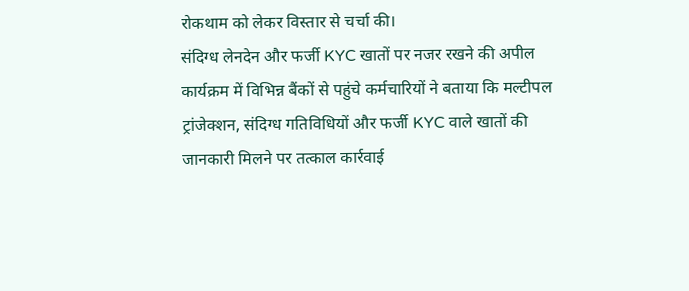रोकथाम को लेकर विस्तार से चर्चा की।
संदिग्ध लेनदेन और फर्जी KYC खातों पर नजर रखने की अपील
कार्यक्रम में विभिन्न बैंकों से पहुंचे कर्मचारियों ने बताया कि मल्टीपल ट्रांजेक्शन, संदिग्ध गतिविधियों और फर्जी KYC वाले खातों की जानकारी मिलने पर तत्काल कार्रवाई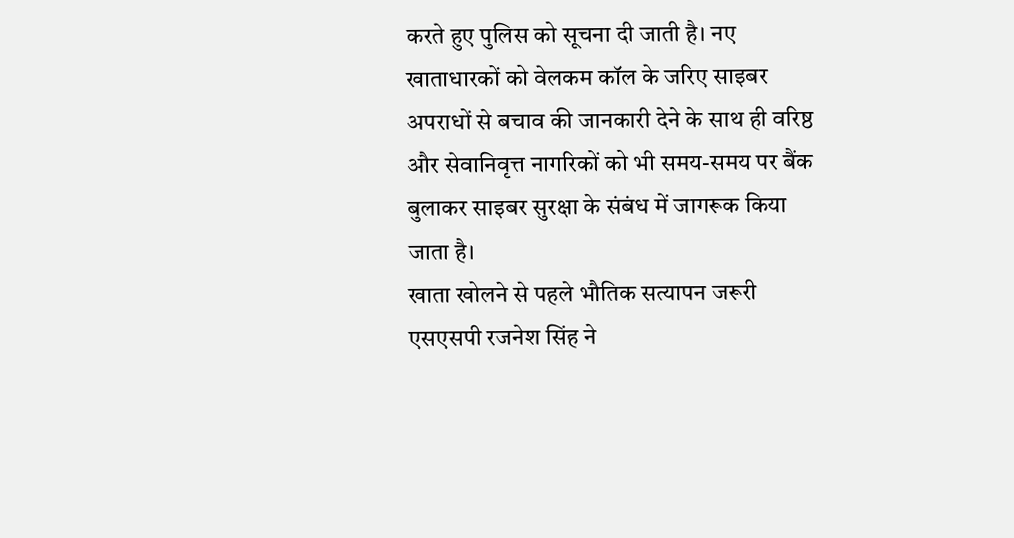करते हुए पुलिस को सूचना दी जाती है। नए खाताधारकों को वेलकम कॉल के जरिए साइबर अपराधों से बचाव की जानकारी देने के साथ ही वरिष्ठ और सेवानिवृत्त नागरिकों को भी समय-समय पर बैंक बुलाकर साइबर सुरक्षा के संबंध में जागरूक किया जाता है।
खाता खोलने से पहले भौतिक सत्यापन जरूरी
एसएसपी रजनेश सिंह ने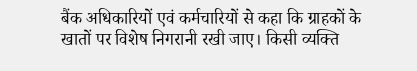बैंक अधिकारियों एवं कर्मचारियों से कहा कि ग्राहकों के खातों पर विशेष निगरानी रखी जाए। किसी व्यक्ति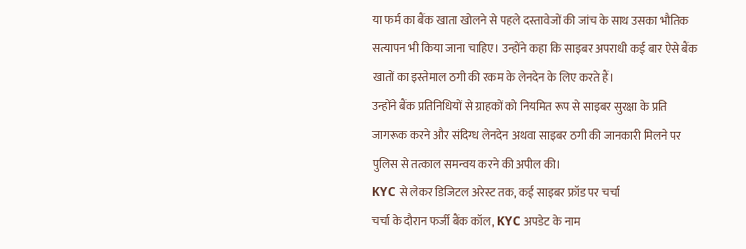या फर्म का बैंक खाता खोलने से पहले दस्तावेजों की जांच के साथ उसका भौतिक सत्यापन भी किया जाना चाहिए। उन्होंने कहा कि साइबर अपराधी कई बार ऐसे बैंक खातों का इस्तेमाल ठगी की रकम के लेनदेन के लिए करते हैं।
उन्होंने बैंक प्रतिनिधियों से ग्राहकों को नियमित रूप से साइबर सुरक्षा के प्रति जागरूक करने और संदिग्ध लेनदेन अथवा साइबर ठगी की जानकारी मिलने पर पुलिस से तत्काल समन्वय करने की अपील की।
KYC से लेकर डिजिटल अरेस्ट तक, कई साइबर फ्रॉड पर चर्चा
चर्चा के दौरान फर्जी बैंक कॉल, KYC अपडेट के नाम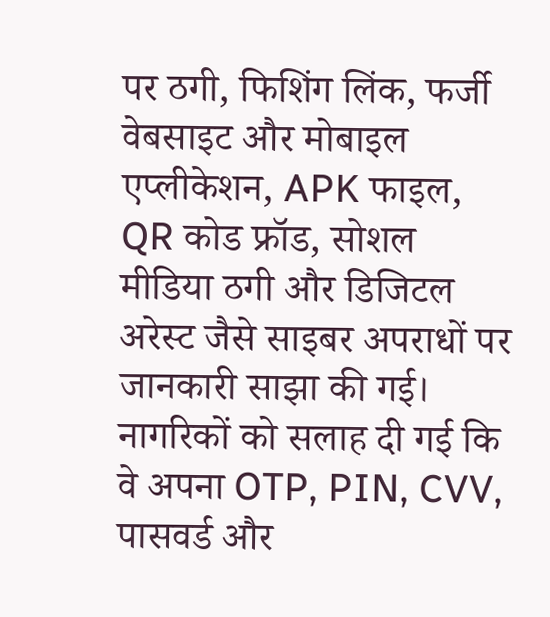पर ठगी, फिशिंग लिंक, फर्जी वेबसाइट और मोबाइल एप्लीकेशन, APK फाइल, QR कोड फ्रॉड, सोशल मीडिया ठगी और डिजिटल अरेस्ट जैसे साइबर अपराधों पर जानकारी साझा की गई।
नागरिकों को सलाह दी गई कि वे अपना OTP, PIN, CVV, पासवर्ड और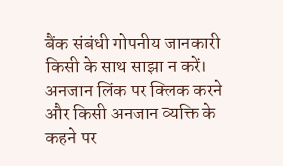बैंक संबंधी गोपनीय जानकारी किसी के साथ साझा न करें। अनजान लिंक पर क्लिक करने और किसी अनजान व्यक्ति के कहने पर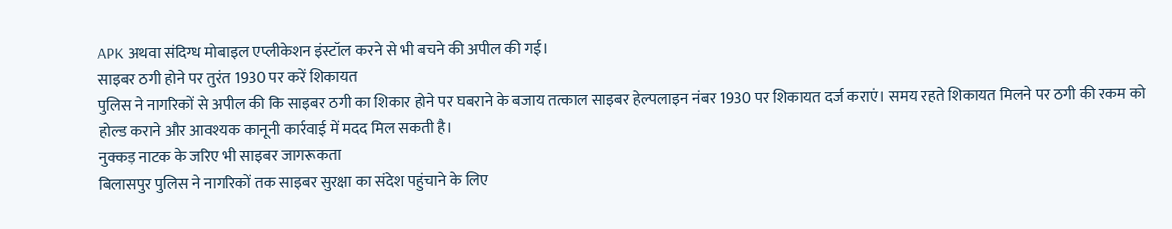APK अथवा संदिग्ध मोबाइल एप्लीकेशन इंस्टॉल करने से भी बचने की अपील की गई।
साइबर ठगी होने पर तुरंत 1930 पर करें शिकायत
पुलिस ने नागरिकों से अपील की कि साइबर ठगी का शिकार होने पर घबराने के बजाय तत्काल साइबर हेल्पलाइन नंबर 1930 पर शिकायत दर्ज कराएं। समय रहते शिकायत मिलने पर ठगी की रकम को होल्ड कराने और आवश्यक कानूनी कार्रवाई में मदद मिल सकती है।
नुक्कड़ नाटक के जरिए भी साइबर जागरूकता
बिलासपुर पुलिस ने नागरिकों तक साइबर सुरक्षा का संदेश पहुंचाने के लिए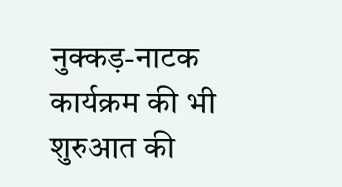नुक्कड़-नाटक कार्यक्रम की भी शुरुआत की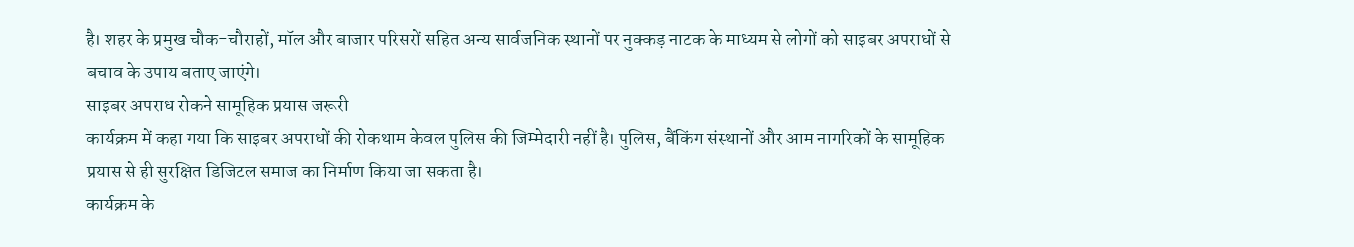है। शहर के प्रमुख चौक-चौराहों, मॉल और बाजार परिसरों सहित अन्य सार्वजनिक स्थानों पर नुक्कड़ नाटक के माध्यम से लोगों को साइबर अपराधों से बचाव के उपाय बताए जाएंगे।
साइबर अपराध रोकने सामूहिक प्रयास जरूरी
कार्यक्रम में कहा गया कि साइबर अपराधों की रोकथाम केवल पुलिस की जिम्मेदारी नहीं है। पुलिस, बैंकिंग संस्थानों और आम नागरिकों के सामूहिक प्रयास से ही सुरक्षित डिजिटल समाज का निर्माण किया जा सकता है।
कार्यक्रम के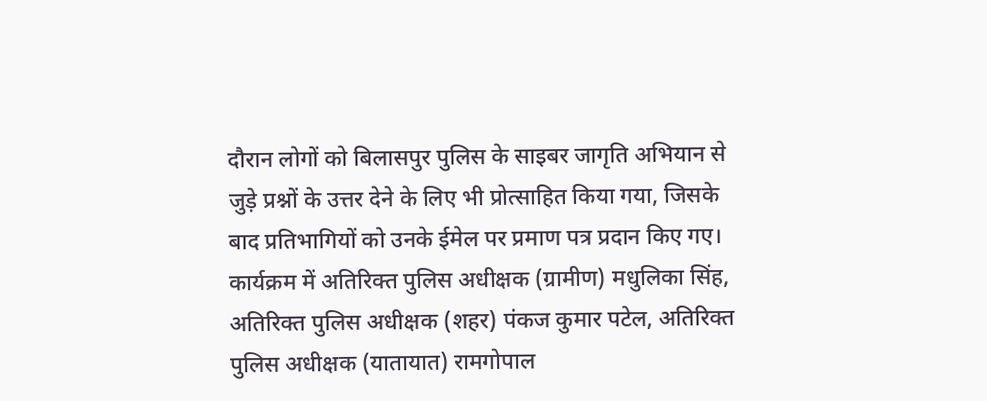दौरान लोगों को बिलासपुर पुलिस के साइबर जागृति अभियान से जुड़े प्रश्नों के उत्तर देने के लिए भी प्रोत्साहित किया गया, जिसके बाद प्रतिभागियों को उनके ईमेल पर प्रमाण पत्र प्रदान किए गए।
कार्यक्रम में अतिरिक्त पुलिस अधीक्षक (ग्रामीण) मधुलिका सिंह, अतिरिक्त पुलिस अधीक्षक (शहर) पंकज कुमार पटेल, अतिरिक्त पुलिस अधीक्षक (यातायात) रामगोपाल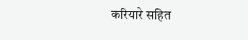करियारे सहित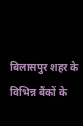बिलासपुर शहर के विभिन्न बैंकों के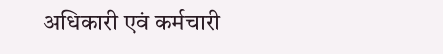अधिकारी एवं कर्मचारी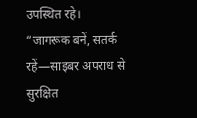उपस्थित रहे।
“जागरूक बनें, सतर्क रहें—साइबर अपराध से सुरक्षित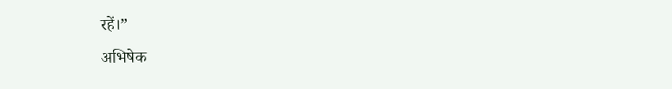रहें।”
अभिषेक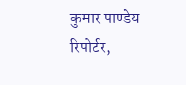कुमार पाण्डेय
रिपोर्टर,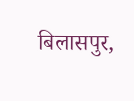बिलासपुर,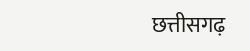छत्तीसगढ़